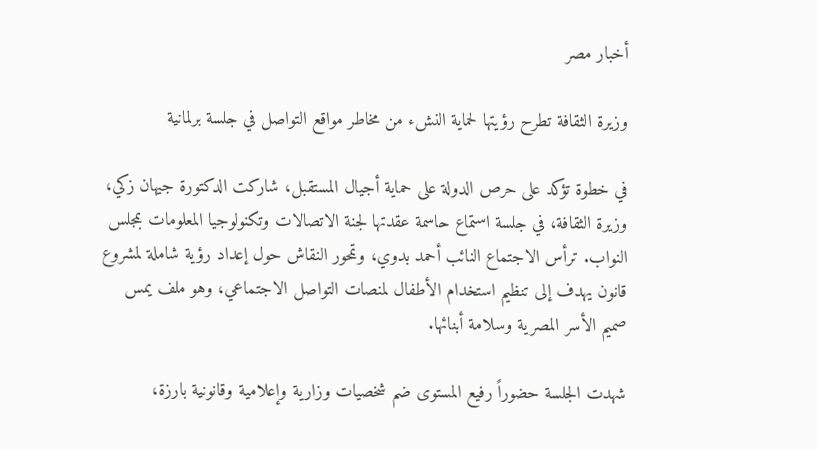أخبار مصر

وزيرة الثقافة تطرح رؤيتها لحماية النشء من مخاطر مواقع التواصل في جلسة برلمانية

في خطوة تؤكد على حرص الدولة على حماية أجيال المستقبل، شاركت الدكتورة جيهان زكي، وزيرة الثقافة، في جلسة استماع حاسمة عقدتها لجنة الاتصالات وتكنولوجيا المعلومات بمجلس النواب. ترأس الاجتماع النائب أحمد بدوي، وتمحور النقاش حول إعداد رؤية شاملة لمشروع قانون يهدف إلى تنظيم استخدام الأطفال لمنصات التواصل الاجتماعي، وهو ملف يمس صميم الأسر المصرية وسلامة أبنائها.

شهدت الجلسة حضوراً رفيع المستوى ضم شخصيات وزارية وإعلامية وقانونية بارزة،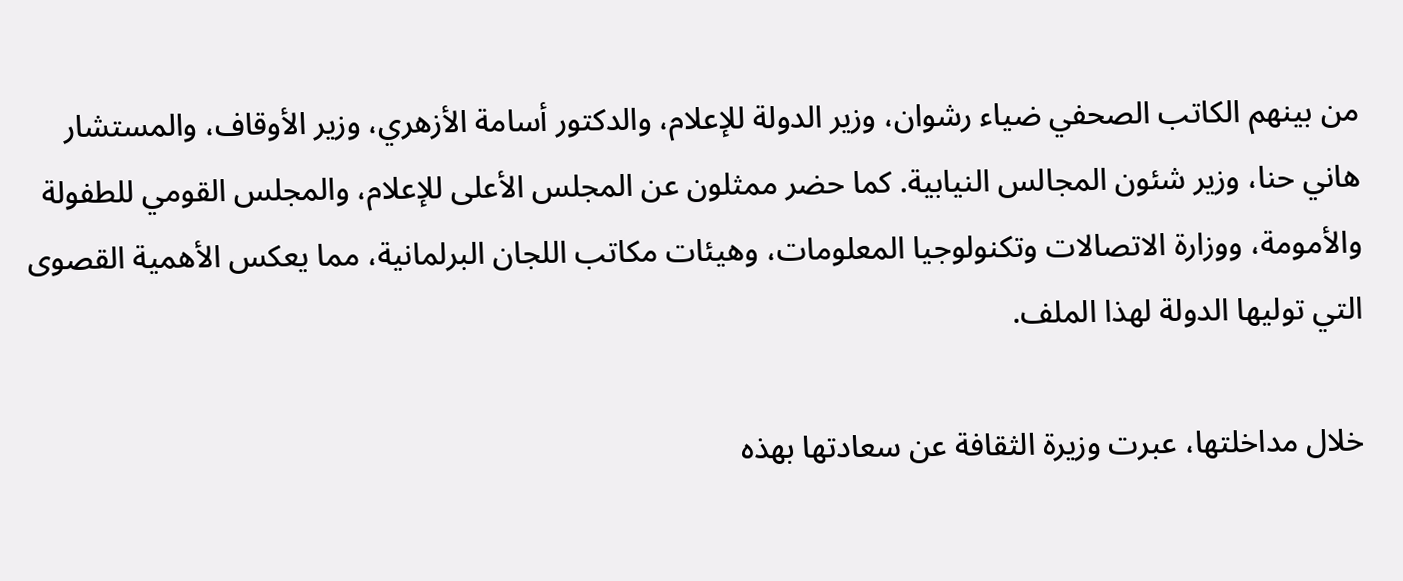من بينهم الكاتب الصحفي ضياء رشوان، وزير الدولة للإعلام، والدكتور أسامة الأزهري، وزير الأوقاف، والمستشار هاني حنا، وزير شئون المجالس النيابية. كما حضر ممثلون عن المجلس الأعلى للإعلام، والمجلس القومي للطفولة والأمومة، ووزارة الاتصالات وتكنولوجيا المعلومات، وهيئات مكاتب اللجان البرلمانية، مما يعكس الأهمية القصوى التي توليها الدولة لهذا الملف.

خلال مداخلتها، عبرت وزيرة الثقافة عن سعادتها بهذه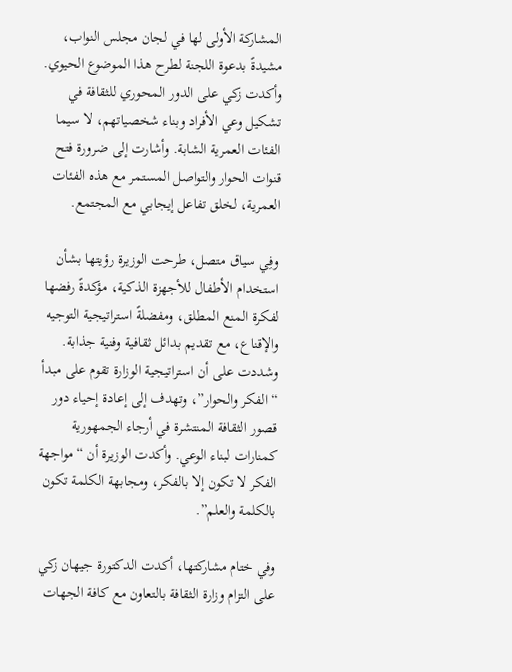المشاركة الأولى لها في لجان مجلس النواب، مشيدةً بدعوة اللجنة لطرح هذا الموضوع الحيوي. وأكدت زكي على الدور المحوري للثقافة في تشكيل وعي الأفراد وبناء شخصياتهم، لا سيما الفئات العمرية الشابة. وأشارت إلى ضرورة فتح قنوات الحوار والتواصل المستمر مع هذه الفئات العمرية، لخلق تفاعل إيجابي مع المجتمع.

وفِي سياق متصل، طرحت الوزيرة رؤيتها بشأن استخدام الأطفال للأجهزة الذكية، مؤكدةً رفضها لفكرة المنع المطلق، ومفضلةً استراتيجية التوجيه والإقناع، مع تقديم بدائل ثقافية وفنية جذابة. وشددت على أن استراتيجية الوزارة تقوم على مبدأ “الفكر والحوار”، وتهدف إلى إعادة إحياء دور قصور الثقافة المنتشرة في أرجاء الجمهورية كمنارات لبناء الوعي. وأكدت الوزيرة أن “مواجهة الفكر لا تكون إلا بالفكر، ومجابهة الكلمة تكون بالكلمة والعلم”.

وفي ختام مشاركتها، أكدت الدكتورة جيهان زكي على التزام وزارة الثقافة بالتعاون مع كافة الجهات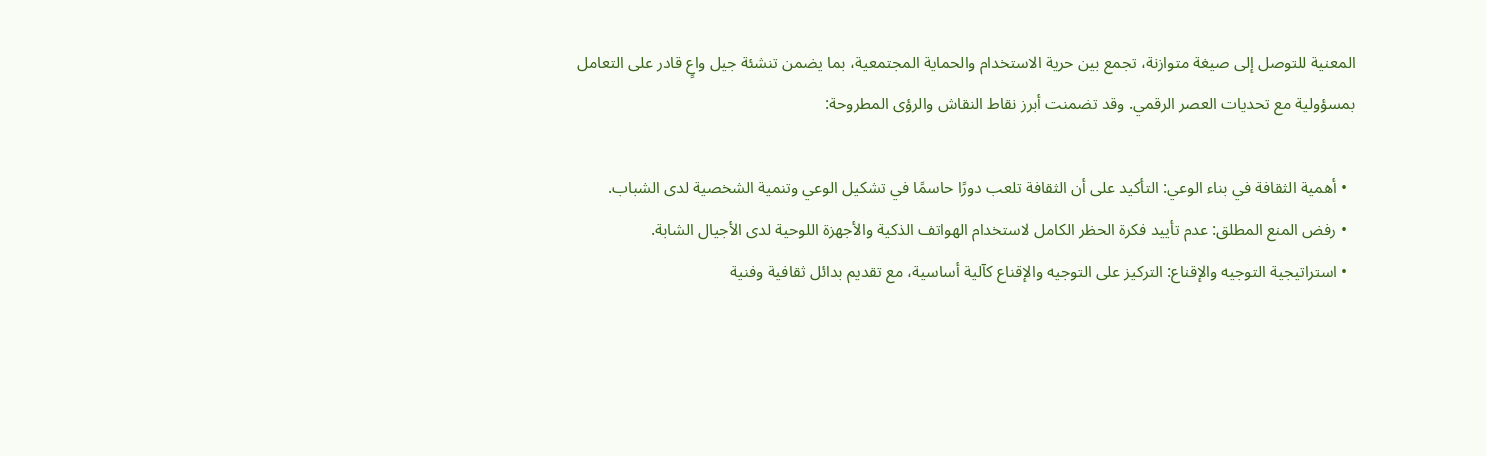المعنية للتوصل إلى صيغة متوازنة، تجمع بين حرية الاستخدام والحماية المجتمعية، بما يضمن تنشئة جيل واعٍ قادر على التعامل بمسؤولية مع تحديات العصر الرقمي. وقد تضمنت أبرز نقاط النقاش والرؤى المطروحة:

  • أهمية الثقافة في بناء الوعي: التأكيد على أن الثقافة تلعب دورًا حاسمًا في تشكيل الوعي وتنمية الشخصية لدى الشباب.
  • رفض المنع المطلق: عدم تأييد فكرة الحظر الكامل لاستخدام الهواتف الذكية والأجهزة اللوحية لدى الأجيال الشابة.
  • استراتيجية التوجيه والإقناع: التركيز على التوجيه والإقناع كآلية أساسية، مع تقديم بدائل ثقافية وفنية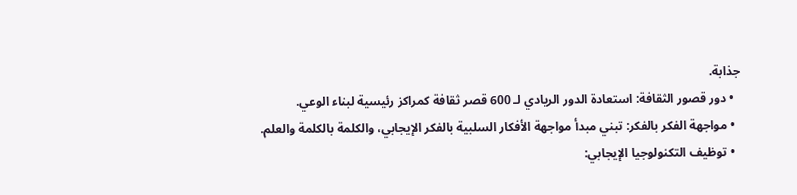جذابة.
  • دور قصور الثقافة: استعادة الدور الريادي لـ 600 قصر ثقافة كمراكز رئيسية لبناء الوعي.
  • مواجهة الفكر بالفكر: تبني مبدأ مواجهة الأفكار السلبية بالفكر الإيجابي، والكلمة بالكلمة والعلم.
  • توظيف التكنولوجيا الإيجابي: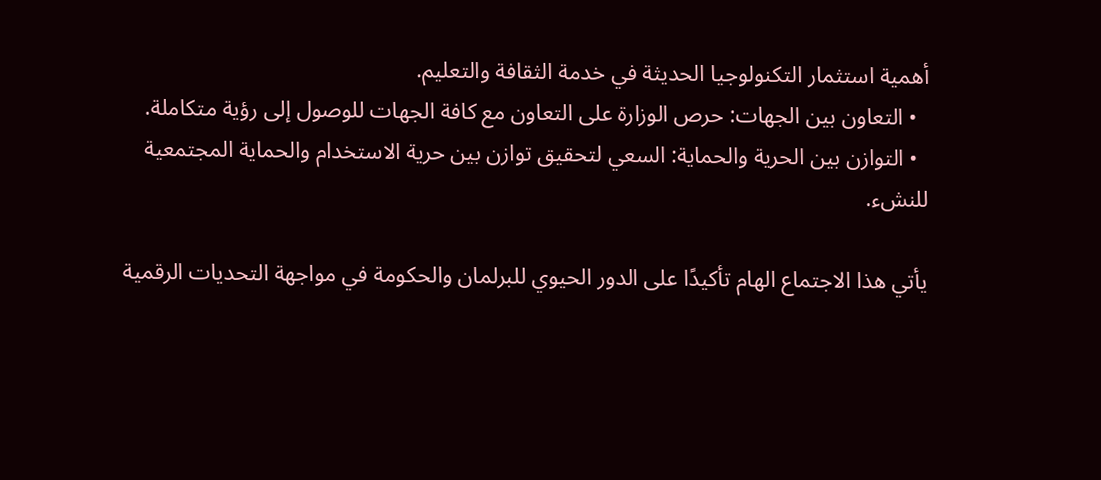أهمية استثمار التكنولوجيا الحديثة في خدمة الثقافة والتعليم.
  • التعاون بين الجهات: حرص الوزارة على التعاون مع كافة الجهات للوصول إلى رؤية متكاملة.
  • التوازن بين الحرية والحماية: السعي لتحقيق توازن بين حرية الاستخدام والحماية المجتمعية للنشء.

يأتي هذا الاجتماع الهام تأكيدًا على الدور الحيوي للبرلمان والحكومة في مواجهة التحديات الرقمية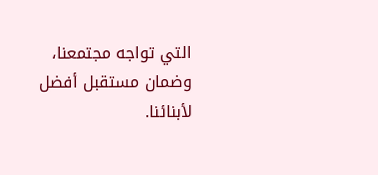التي تواجه مجتمعنا، وضمان مستقبل أفضل لأبنائنا.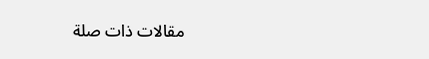مقالات ذات صلة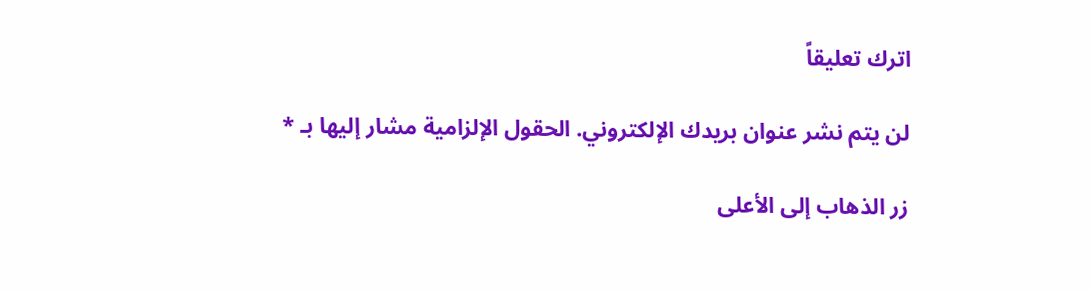اترك تعليقاً

لن يتم نشر عنوان بريدك الإلكتروني. الحقول الإلزامية مشار إليها بـ *

زر الذهاب إلى الأعلى